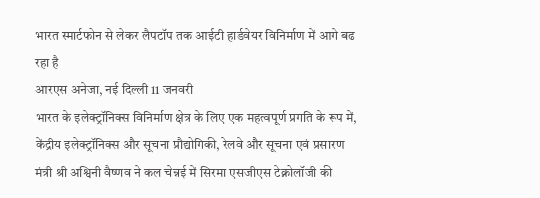भारत स्मार्टफोन से लेकर लैपटॉप तक आईटी हार्डवेयर विनिर्माण में आगे बढ रहा है
आरएस अनेजा, नई दिल्ली 11 जनवरी
भारत के इलेक्ट्रॉनिक्स विनिर्माण क्षेत्र के लिए एक महत्वपूर्ण प्रगति के रूप में, केंद्रीय इलेक्ट्रॉनिक्स और सूचना प्रौद्योगिकी, रेलवे और सूचना एवं प्रसारण मंत्री श्री अश्विनी वैष्णव ने कल चेन्नई में सिरमा एसजीएस टेक्नोलॉजी की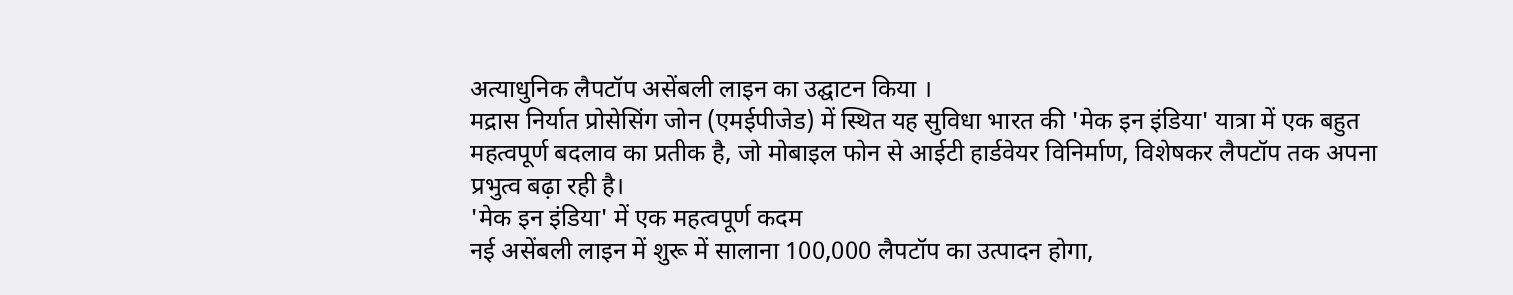अत्याधुनिक लैपटॉप असेंबली लाइन का उद्घाटन किया ।
मद्रास निर्यात प्रोसेसिंग जोन (एमईपीजेड) में स्थित यह सुविधा भारत की 'मेक इन इंडिया' यात्रा में एक बहुत महत्वपूर्ण बदलाव का प्रतीक है, जो मोबाइल फोन से आईटी हार्डवेयर विनिर्माण, विशेषकर लैपटॉप तक अपना प्रभुत्व बढ़ा रही है।
'मेक इन इंडिया' में एक महत्वपूर्ण कदम
नई असेंबली लाइन में शुरू में सालाना 100,000 लैपटॉप का उत्पादन होगा,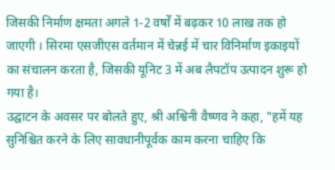जिसकी निर्माण क्षमता अगले 1-2 वर्षों में बढ़कर 10 लाख तक हो जाएगी । सिरमा एसजीएस वर्तमान में चेन्नई में चार विनिर्माण इकाइयों का संचालन करता है, जिसकी यूनिट 3 में अब लैपटॉप उत्पादन शुरू हो गया है।
उद्घाटन के अवसर पर बोलते हुए, श्री अश्विनी वैष्णव ने कहा, "हमें यह सुनिश्चित करने के लिए सावधानीपूर्वक काम करना चाहिए कि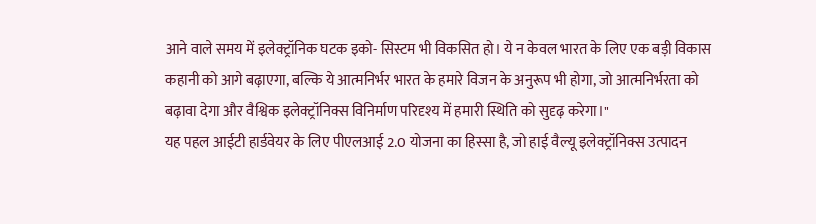आने वाले समय में इलेक्ट्रॉनिक घटक इको- सिस्टम भी विकसित हो। ये न केवल भारत के लिए एक बड़ी विकास कहानी को आगे बढ़ाएगा, बल्कि ये आत्मनिर्भर भारत के हमारे विजन के अनुरूप भी होगा, जो आत्मनिर्भरता को बढ़ावा देगा और वैश्विक इलेक्ट्रॉनिक्स विनिर्माण परिदृश्य में हमारी स्थिति को सुदृढ़ करेगा।"
यह पहल आईटी हार्डवेयर के लिए पीएलआई 2.0 योजना का हिस्सा है, जो हाई वैल्यू इलेक्ट्रॉनिक्स उत्पादन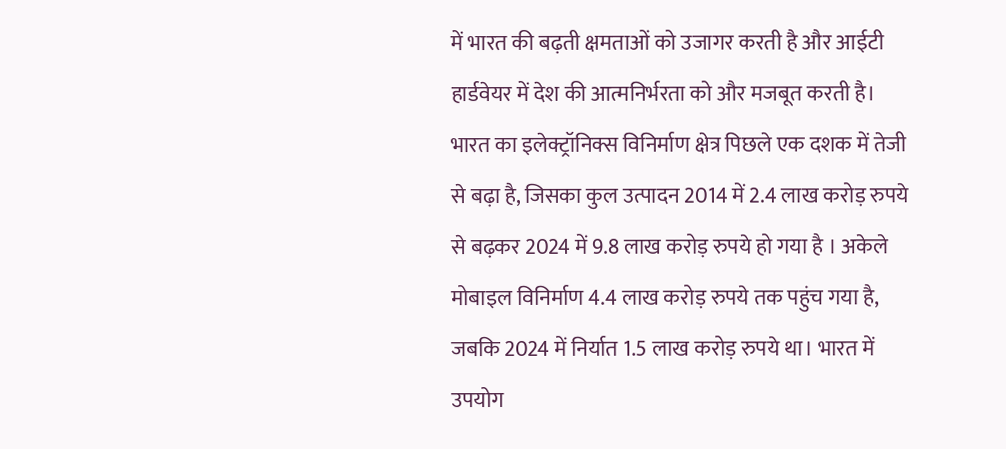में भारत की बढ़ती क्षमताओं को उजागर करती है और आईटी हार्डवेयर में देश की आत्मनिर्भरता को और मजबूत करती है।
भारत का इलेक्ट्रॉनिक्स विनिर्माण क्षेत्र पिछले एक दशक में तेजी से बढ़ा है, जिसका कुल उत्पादन 2014 में 2.4 लाख करोड़ रुपये से बढ़कर 2024 में 9.8 लाख करोड़ रुपये हो गया है । अकेले मोबाइल विनिर्माण 4.4 लाख करोड़ रुपये तक पहुंच गया है, जबकि 2024 में निर्यात 1.5 लाख करोड़ रुपये था। भारत में उपयोग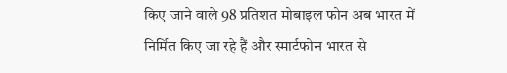किए जाने वाले 98 प्रतिशत मोबाइल फोन अब भारत में निर्मित किए जा रहे हैं और स्मार्टफोन भारत से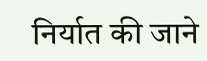निर्यात की जाने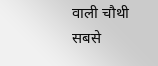वाली चौथी सबसे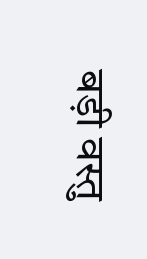बड़ी वस्तु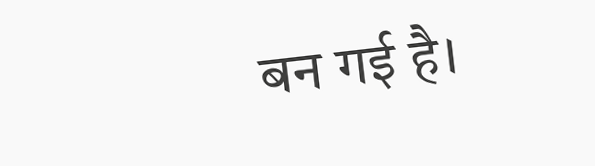बन गई है।